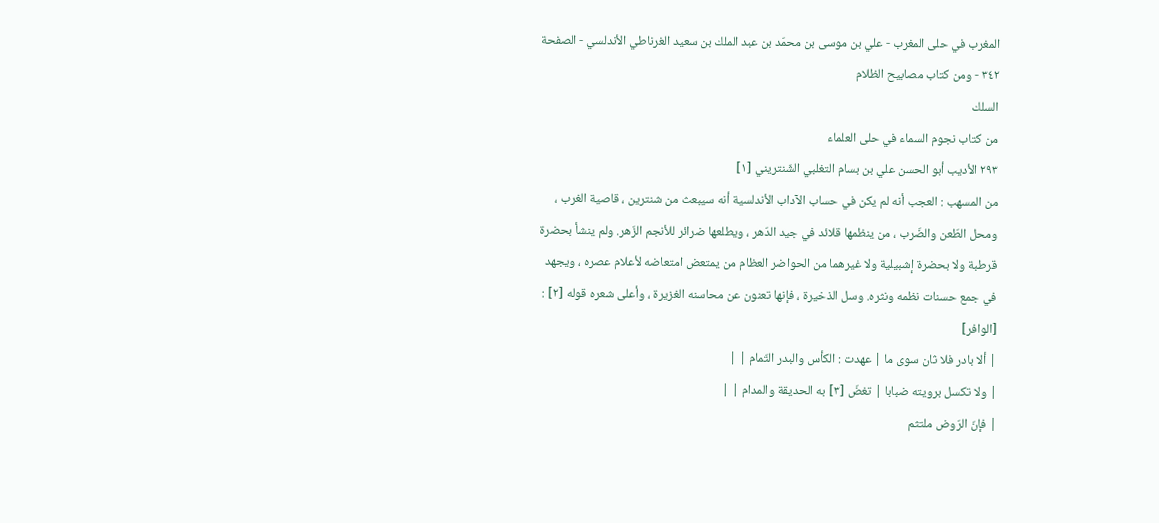المغرب في حلى المغرب - علي بن موسى بن محمّد بن عبد الملك بن سعيد الغرناطي الأندلسي - الصفحة ٣٤٢ - ومن كتاب مصابيح الظلام
السلك
من كتاب نجوم السماء في حلى العلماء
٢٩٣ الأديب أبو الحسن علي بن بسام التغلبي الشّنتريني [١]
من المسهب : العجب أنه لم يكن في حساب الآداب الأندلسية أنه سيبعث من شنترين ، قاصية الغرب ، ومحل الطّعن والضّرب ، من ينظمها قلائد في جيد الدّهر ، ويطلعها ضرائر للأنجم الزّهر. ولم ينشأ بحضرة قرطبة ولا بحضرة إشبيلية ولا غيرهما من الحواضر العظام من يمتعض امتعاضه لأعلام عصره ، ويجهد في جمع حسنات نظمه ونثره. وسل الذخيرة ، فإنها تعنون عن محاسنه الغزيرة ، وأعلى شعره قوله [٢] : [الوافر]
| ألا بادر فلا ثان سوى ما | عهدت : الكأس والبدر التّمام | |
| ولا تكسل برويته ضبابا | تغضّ [٣] به الحديقة والمدام | |
| فإنّ الرّوض ملتثم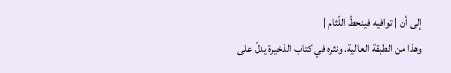إلى أن | توافيه فينحطّ اللّثام |
وهذا من الطبقة العالية. ونثره في كتاب الذخيرة يدلّ على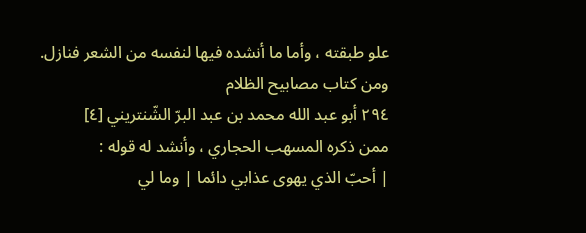علو طبقته ، وأما ما أنشده فيها لنفسه من الشعر فنازل.
ومن كتاب مصابيح الظلام
٢٩٤ أبو عبد الله محمد بن عبد البرّ الشّنتريني [٤]
ممن ذكره المسهب الحجاري ، وأنشد له قوله :
| أحبّ الذي يهوى عذابي دائما | وما لي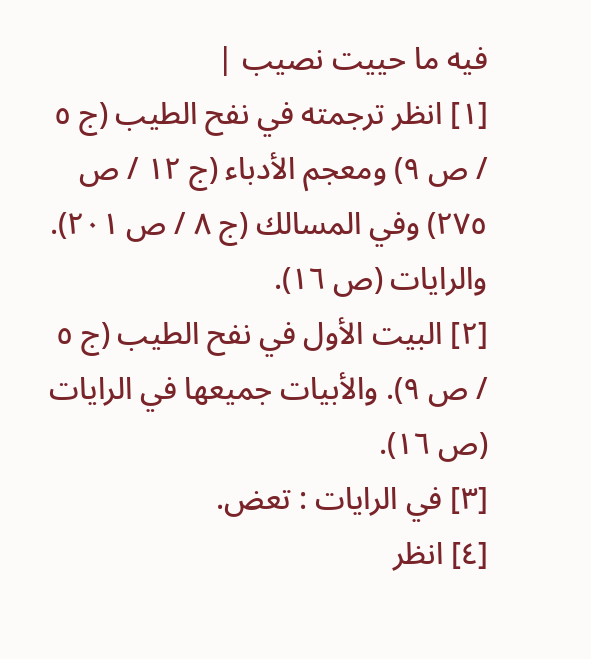فيه ما حييت نصيب |
[١] انظر ترجمته في نفح الطيب (ج ٥ / ص ٩) ومعجم الأدباء (ج ١٢ / ص ٢٧٥) وفي المسالك (ج ٨ / ص ٢٠١). والرايات (ص ١٦).
[٢] البيت الأول في نفح الطيب (ج ٥ / ص ٩). والأبيات جميعها في الرايات (ص ١٦).
[٣] في الرايات : تعض.
[٤] انظر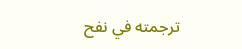ترجمته في نفح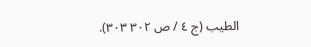الطيب (ج ٤ / ص ٣٠٢ ٣٠٣).